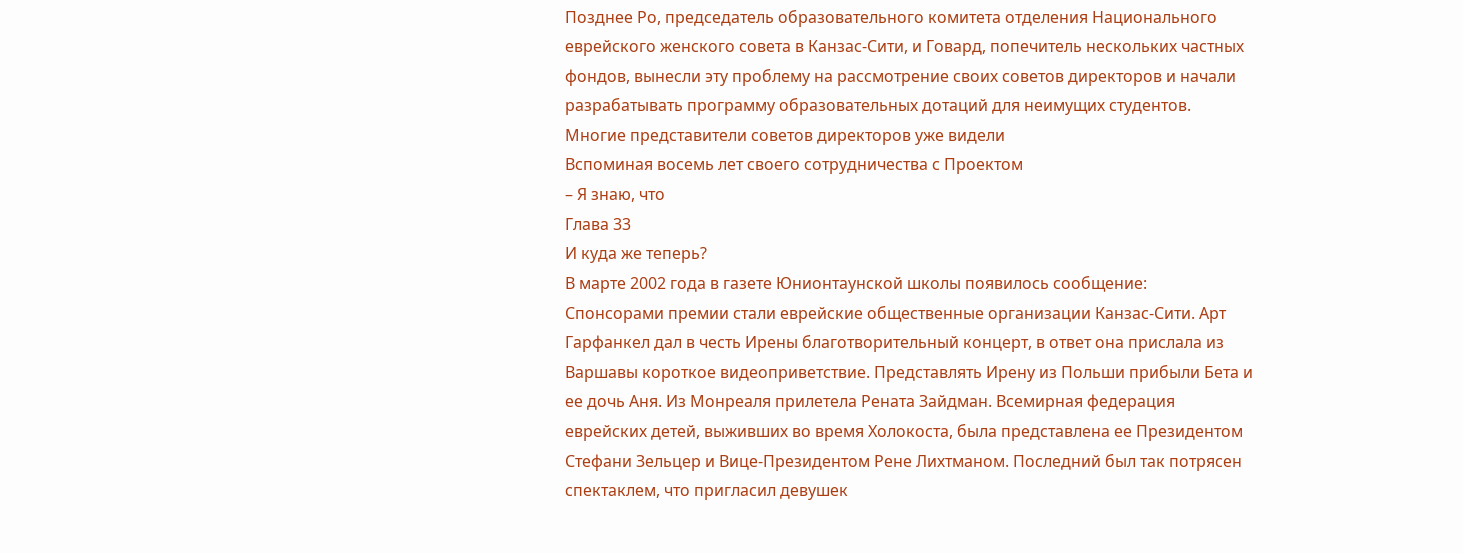Позднее Ро, председатель образовательного комитета отделения Национального еврейского женского совета в Канзас-Сити, и Говард, попечитель нескольких частных фондов, вынесли эту проблему на рассмотрение своих советов директоров и начали разрабатывать программу образовательных дотаций для неимущих студентов. Многие представители советов директоров уже видели
Вспоминая восемь лет своего сотрудничества с Проектом
– Я знаю, что
Глава 33
И куда же теперь?
В марте 2002 года в газете Юнионтаунской школы появилось сообщение:
Спонсорами премии стали еврейские общественные организации Канзас-Сити. Арт Гарфанкел дал в честь Ирены благотворительный концерт, в ответ она прислала из Варшавы короткое видеоприветствие. Представлять Ирену из Польши прибыли Бета и ее дочь Аня. Из Монреаля прилетела Рената Зайдман. Всемирная федерация еврейских детей, выживших во время Холокоста, была представлена ее Президентом Стефани Зельцер и Вице-Президентом Рене Лихтманом. Последний был так потрясен спектаклем, что пригласил девушек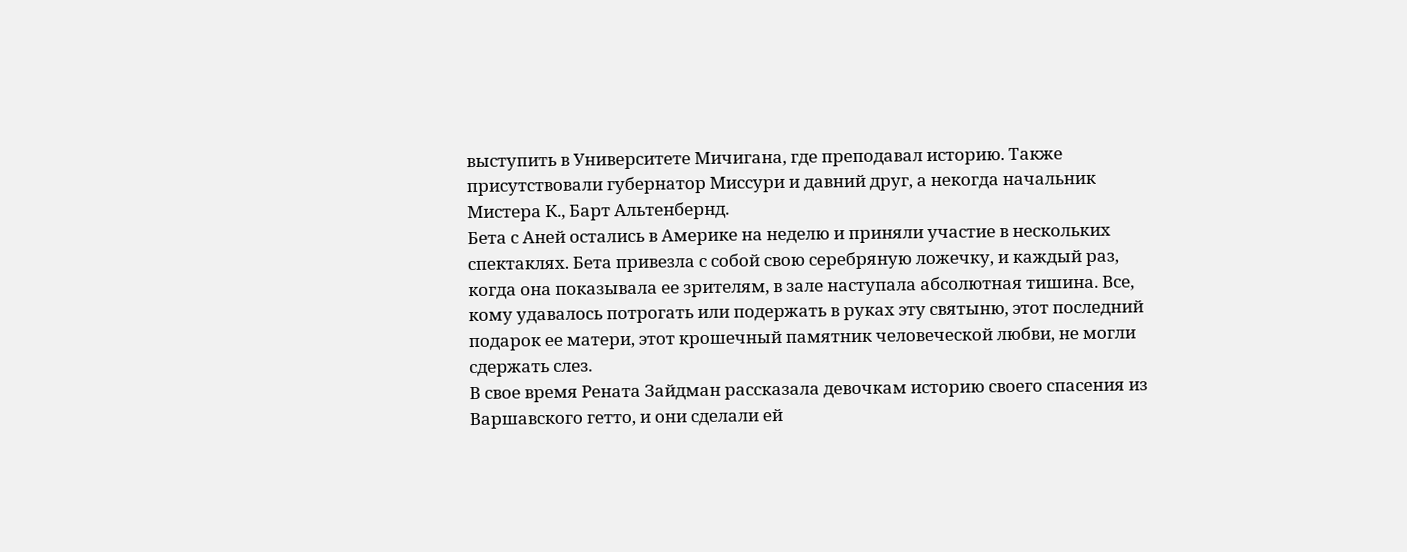выступить в Университете Мичигана, где преподавал историю. Также присутствовали губернатор Миссури и давний друг, а некогда начальник Мистера К., Барт Альтенбернд.
Бета с Аней остались в Америке на неделю и приняли участие в нескольких спектаклях. Бета привезла с собой свою серебряную ложечку, и каждый раз, когда она показывала ее зрителям, в зале наступала абсолютная тишина. Все, кому удавалось потрогать или подержать в руках эту святыню, этот последний подарок ее матери, этот крошечный памятник человеческой любви, не могли сдержать слез.
В свое время Рената Зайдман рассказала девочкам историю своего спасения из Варшавского гетто, и они сделали ей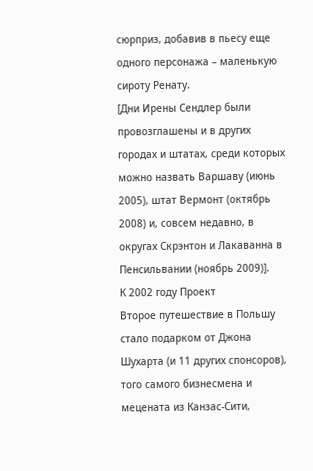сюрприз, добавив в пьесу еще одного персонажа – маленькую сироту Ренату.
[Дни Ирены Сендлер были провозглашены и в других городах и штатах, среди которых можно назвать Варшаву (июнь 2005), штат Вермонт (октябрь 2008) и, совсем недавно, в округах Скрэнтон и Лакаванна в Пенсильвании (ноябрь 2009)].
К 2002 году Проект
Второе путешествие в Польшу стало подарком от Джона Шухарта (и 11 других спонсоров), того самого бизнесмена и мецената из Канзас-Сити,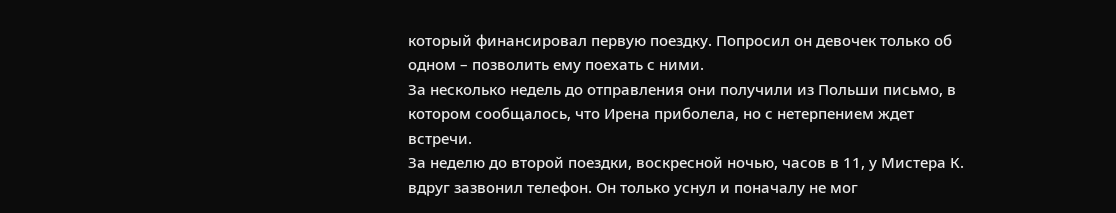который финансировал первую поездку. Попросил он девочек только об одном – позволить ему поехать с ними.
За несколько недель до отправления они получили из Польши письмо, в котором сообщалось, что Ирена приболела, но с нетерпением ждет встречи.
За неделю до второй поездки, воскресной ночью, часов в 11, у Мистера К. вдруг зазвонил телефон. Он только уснул и поначалу не мог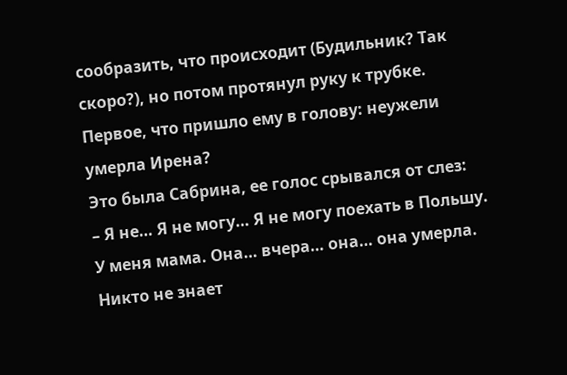сообразить, что происходит (Будильник? Так скоро?), но потом протянул руку к трубке. Первое, что пришло ему в голову: неужели умерла Ирена?
Это была Сабрина, ее голос срывался от слез:
– Я не… Я не могу… Я не могу поехать в Польшу. У меня мама. Она… вчера… она… она умерла. Никто не знает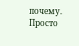почему. Просто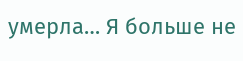умерла… Я больше не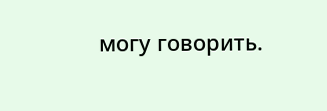могу говорить.